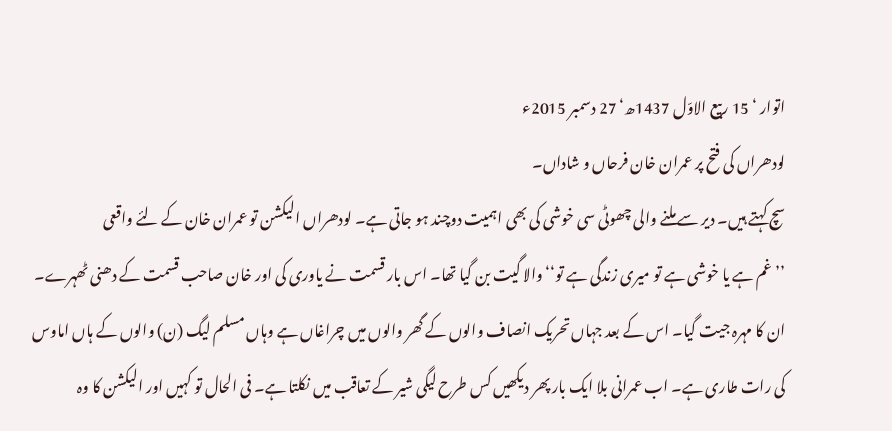اتوار ‘ 15 ربیع الاوّل 1437ھ‘ 27 دسمبر 2015ء
لودھراں کی فتح پر عمران خان فرحاں و شاداں۔
سچ کہتے ہیں۔ دیر سے ملنے والی چھوٹی سی خوشی کی بھی اہمیت دوچند ہو جاتی ہے۔ لودھراں الیکشن تو عمران خان کے لئے واقعی
’’غم ہے یا خوشی ہے تو میری زندگی ہے تو‘‘ والا گیت بن گیا تھا۔ اس بار قسمت نے یاوری کی اور خان صاحب قسمت کے دھنی ٹھہرے۔ ان کا مہرہ جیت گیا۔ اس کے بعد جہاں تحریک انصاف والوں کے گھر والوں میں چراغاں ہے وہاں مسلم لیگ (ن) والوں کے ہاں اماوس کی رات طاری ہے۔ اب عمرانی بلا ایک بار پھر دیکھیں کس طرح لیگی شیر کے تعاقب میں نکلتا ہے۔ فی الحال تو کہیں اور الیکشن کا وہ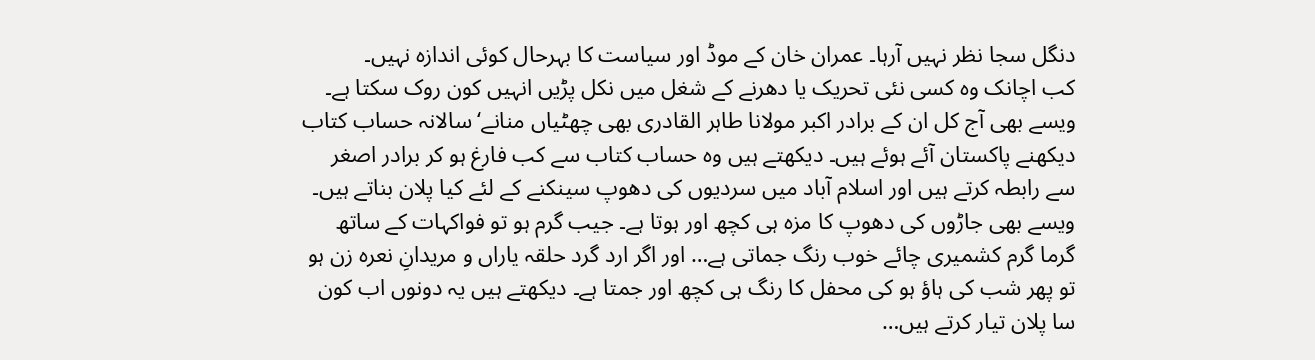دنگل سجا نظر نہیں آرہا۔ عمران خان کے موڈ اور سیاست کا بہرحال کوئی اندازہ نہیں۔
کب اچانک وہ کسی نئی تحریک یا دھرنے کے شغل میں نکل پڑیں انہیں کون روک سکتا ہے۔ ویسے بھی آج کل ان کے برادر اکبر مولانا طاہر القادری بھی چھٹیاں منانے‘ سالانہ حساب کتاب دیکھنے پاکستان آئے ہوئے ہیں۔ دیکھتے ہیں وہ حساب کتاب سے کب فارغ ہو کر برادر اصغر سے رابطہ کرتے ہیں اور اسلام آباد میں سردیوں کی دھوپ سینکنے کے لئے کیا پلان بناتے ہیں۔ ویسے بھی جاڑوں کی دھوپ کا مزہ ہی کچھ اور ہوتا ہے۔ جیب گرم ہو تو فواکہات کے ساتھ گرما گرم کشمیری چائے خوب رنگ جماتی ہے… اور اگر ارد گرد حلقہ یاراں و مریدانِ نعرہ زن ہو تو پھر شب کی ہاؤ ہو کی محفل کا رنگ ہی کچھ اور جمتا ہے۔ دیکھتے ہیں یہ دونوں اب کون سا پلان تیار کرتے ہیں…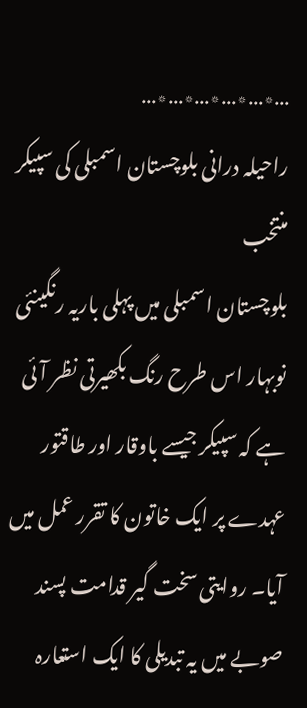…٭…٭…٭…٭…٭…
راحیلہ درانی بلوچستان اسمبلی کی سپیکر منتخب
بلوچستان اسمبلی میں پہلی باریہ رنگینئی نوبہار اس طرح رنگ بکھیرتی نظر آئی ہے کہ سپیکر جیسے باوقار اور طاقتور عہدے پر ایک خاتون کا تقرر عمل میں آیا۔ روایتی سخت گیر قدامت پسند صوبے میں یہ تبدیلی کا ایک استعارہ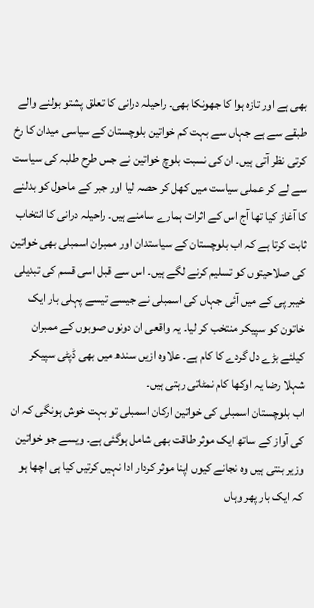بھی ہے اور تازہ ہوا کا جھونکا بھی۔ راحیلہ درانی کا تعلق پشتو بولنے والے طبقے سے ہے جہاں سے بہت کم خواتین بلوچستان کے سیاسی میدان کا رخ کرتی نظر آتی ہیں۔ ان کی نسبت بلوچ خواتین نے جس طرح طلبہ کی سیاست سے لے کر عملی سیاست میں کھل کر حصہ لیا اور جبر کے ماحول کو بدلنے کا آغاز کیا تھا آج اس کے اثرات ہمارے سامنے ہیں۔ راحیلہ درانی کا انتخاب ثابت کرتا ہے کہ اب بلوچستان کے سیاستدان اور ممبران اسمبلی بھی خواتین کی صلاحیتوں کو تسلیم کرنے لگے ہیں۔ اس سے قبل اسی قسم کی تبدیلی خیبر پی کے میں آئی جہاں کی اسمبلی نے جیسے تیسے پہلی بار ایک خاتون کو سپیکر منتخب کر لیا۔ یہ واقعی ان دونوں صوبوں کے ممبران کیلئے بڑے دل گردے کا کام ہے۔ علاوہ ازیں سندھ میں بھی ڈپٹی سپیکر شہلا رضا یہ اوکھا کام نمٹاتی رہتی ہیں۔
اب بلوچستان اسمبلی کی خواتین ارکان اسمبلی تو بہت خوش ہونگی کہ ان کی آواز کے ساتھ ایک موثر طاقت بھی شامل ہوگئی ہے۔ ویسے جو خواتین وزیر بنتی ہیں وہ نجانے کیوں اپنا موثر کردار ادا نہیں کرتیں کیا ہی اچھا ہو کہ ایک بار پھر وہاں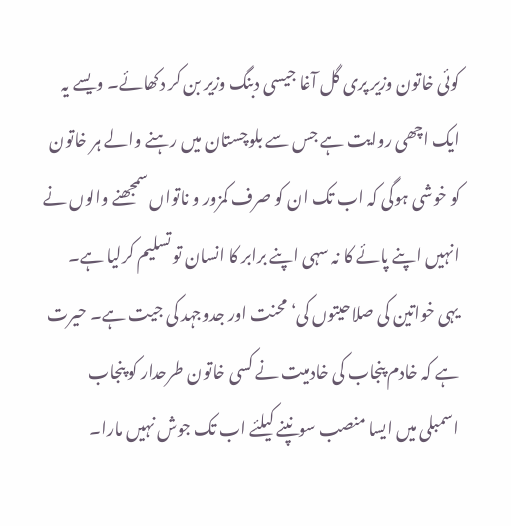کوئی خاتون وزیر پری گل آغا جیسی دبنگ وزیر بن کر دکھائے۔ ویسے یہ ایک اچھی روایت ہے جس سے بلوچستان میں رہنے والے ہر خاتون کو خوشی ہوگی کہ اب تک ان کو صرف کمزور و ناتواں سمجھنے والوں نے انہیں اپنے پائے کا نہ سہی اپنے برابر کا انسان تو تسلیم کرلیا ہے۔ یہی خواتین کی صلاحیتوں کی‘ محنت اور جدوجہد کی جیت ہے۔ حیرت ہے کہ خادم پنجاب کی خادمیت نے کسی خاتون طرحدار کو پنجاب اسمبلی میں ایسا منصب سونپنے کیلئے اب تک جوش نہیں مارا۔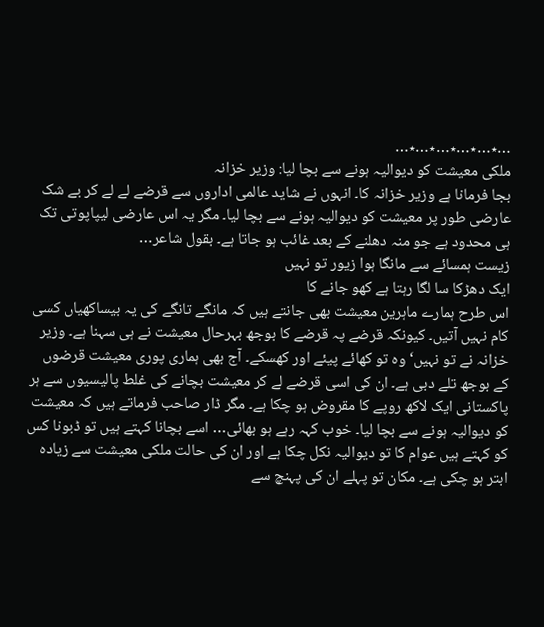…٭…٭…٭…٭…٭…
ملکی معیشت کو دیوالیہ ہونے سے بچا لیا: وزیر خزانہ
بجا فرمانا ہے وزیر خزانہ کا۔ انہوں نے شاید عالمی اداروں سے قرضے لے لے کر بے شک عارضی طور پر معیشت کو دیوالیہ ہونے سے بچا لیا۔ مگر یہ اس عارضی لیپاپوتی تک ہی محدود ہے جو منہ دھلنے کے بعد غائب ہو جاتا ہے۔ بقول شاعر…
زیست ہمسائے سے مانگا ہوا زیور تو نہیں
ایک دھڑکا سا لگا رہتا ہے کھو جانے کا
اس طرح ہمارے ماہرین معیشت بھی جانتے ہیں کہ مانگے تانگے کی یہ بیساکھیاں کسی کام نہیں آتیں۔ کیونکہ قرضے پہ قرضے کا بوجھ بہرحال معیشت نے ہی سہنا ہے۔ وزیر خزانہ نے تو نہیں‘ وہ تو کھائے پیئے اور کھسکے۔ آج بھی ہماری پوری معیشت قرضوں کے بوجھ تلے دبی ہے۔ ان کی اسی قرضے لے کر معیشت بچانے کی غلط پالیسیوں سے ہر پاکستانی ایک لاکھ روپے کا مقروض ہو چکا ہے۔ مگر ڈار صاحب فرماتے ہیں کہ معیشت کو دیوالیہ ہونے سے بچا لیا۔ خوب کہہ رہے ہو بھائی… اسے بچانا کہتے ہیں تو ڈبونا کس کو کہتے ہیں عوام کا تو دیوالیہ نکل چکا ہے اور ان کی حالت ملکی معیشت سے زیادہ ابتر ہو چکی ہے۔ مکان تو پہلے ان کی پہنچ سے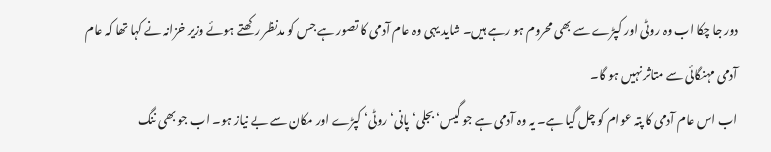دور جا چکا اب وہ روٹی اور کپڑے سے بھی محروم ہو رہے ہیں۔ شاید یہی وہ عام آدمی کا تصور ہے جس کو مدنظر رکھتے ہوئے وزیر خزانہ نے کہا تھا کہ عام آدمی مہنگائی سے متاثر نہیں ہو گا۔
اب اس عام آدمی کا پتہ عوام کو چل گیا ہے۔ یہ وہ آدمی ہے جو گیس‘ بجلی‘ پانی‘ روٹی‘ کپڑے اور مکان سے بے نیاز ہو۔ اب جو بھی ننگ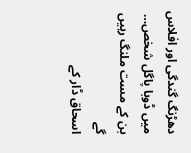دھڑنگ گندگی اور افلاس میں ڈوبا پاگل شخص…
بن کے مست ملنگ رہیں گے
اسحاق ڈار کے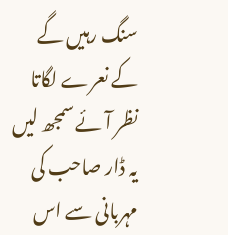سنگ رہیں گے
کے نعرے لگاتا نظر آئے سمجھ لیں یہ ڈار صاحب کی مہربانی سے اس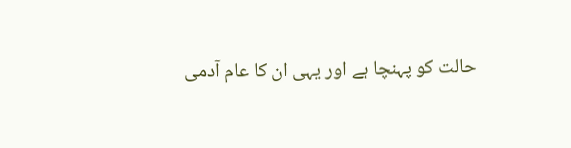حالت کو پہنچا ہے اور یہی ان کا عام آدمی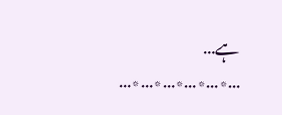ہے…
…٭…٭…٭…٭…٭…